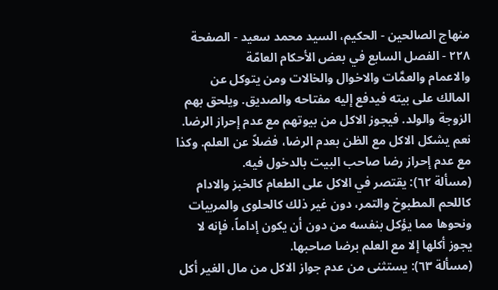منهاج الصالحين - الحكيم، السيد محمد سعيد - الصفحة ٢٢٨ - الفصل السابع في بعض الأحكام العامّة
والاعمام والعمَّات والاخوال والخالات ومن يتوكل عن المالك على بيته فيدفع إليه مفتاحه والصديق. ويلحق بهم الزوجة والولد. فيجوز الاكل من بيوتهم مع عدم إحراز الرضا. نعم يشكل الاكل مع الظن بعدم الرضا، فضلاً عن العلم. وكذا مع عدم إحراز رضا صاحب البيت بالدخول فيه.
(مسألة ٦٢): يقتصر في الاكل على الطعام كالخبز والادام كاللحم المطبوخ والتمر، دون غير ذلك كالحلوى والمربيات ونحوها مما يؤكل بنفسه من دون أن يكون إداماً، فإنه لا يجوز أكلها إلا مع العلم برضا صاحبها.
(مسألة ٦٣): يستثنى من عدم جواز الاكل من مال الغير أكل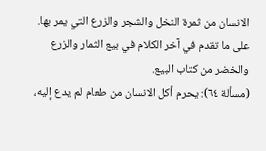الانسان من ثمرة النخل والشجر والزرع التي يمر بها. على ما تقدم في آخر الكلام في بيع الثمار والزرع والخضر من كتاب البيع.
(مسألة ٦٤): يحرم أكل الانسان من طعام لم يدع إليه،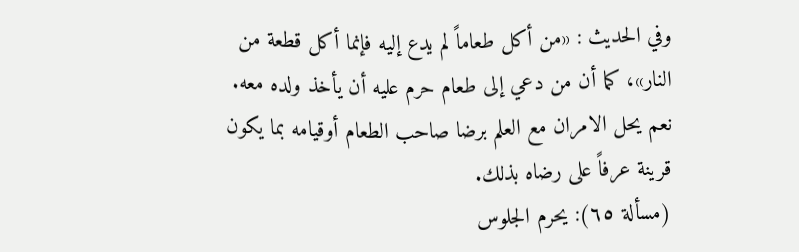وفي الحديث : «من أكل طعاماً لم يدع إليه فإنما أكل قطعة من النار»، كما أن من دعي إلى طعام حرم عليه أن يأخذ ولده معه. نعم يحل الامران مع العلم برضا صاحب الطعام أوقيامه بما يكون قرينة عرفاً على رضاه بذلك.
(مسألة ٦٥): يحرم الجلوس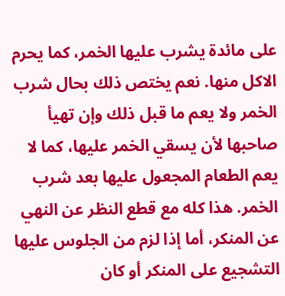على مائدة يشرب عليها الخمر، كما يحرم الاكل منها. نعم يختص ذلك بحال شرب الخمر ولا يعم ما قبل ذلك وإن تهيأ صاحبها لأن يسقي الخمر عليها، كما لا يعم الطعام المجعول عليها بعد شرب الخمر. هذا كله مع قطع النظر عن النهي عن المنكر، أما إذا لزم من الجلوس عليها التشجيع على المنكر أو كان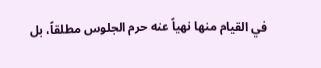في القيام منها نهياً عنه حرم الجلوس مطلقاً، بل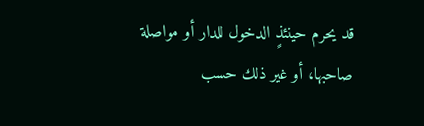قد يحرم حينئذٍ الدخول للدار أو مواصلة صاحبها، أو غير ذلك حسب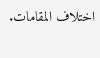اختلاف المقامات.